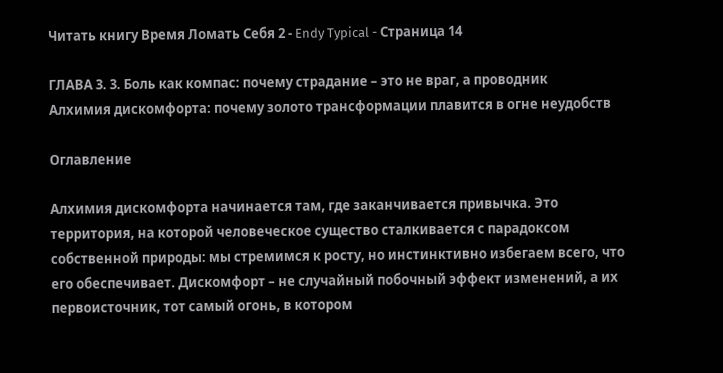Читать книгу Время Ломать Себя 2 - Endy Typical - Страница 14

ГЛАВА 3. 3. Боль как компас: почему страдание – это не враг, а проводник
Алхимия дискомфорта: почему золото трансформации плавится в огне неудобств

Оглавление

Алхимия дискомфорта начинается там, где заканчивается привычка. Это территория, на которой человеческое существо сталкивается с парадоксом собственной природы: мы стремимся к росту, но инстинктивно избегаем всего, что его обеспечивает. Дискомфорт – не случайный побочный эффект изменений, а их первоисточник, тот самый огонь, в котором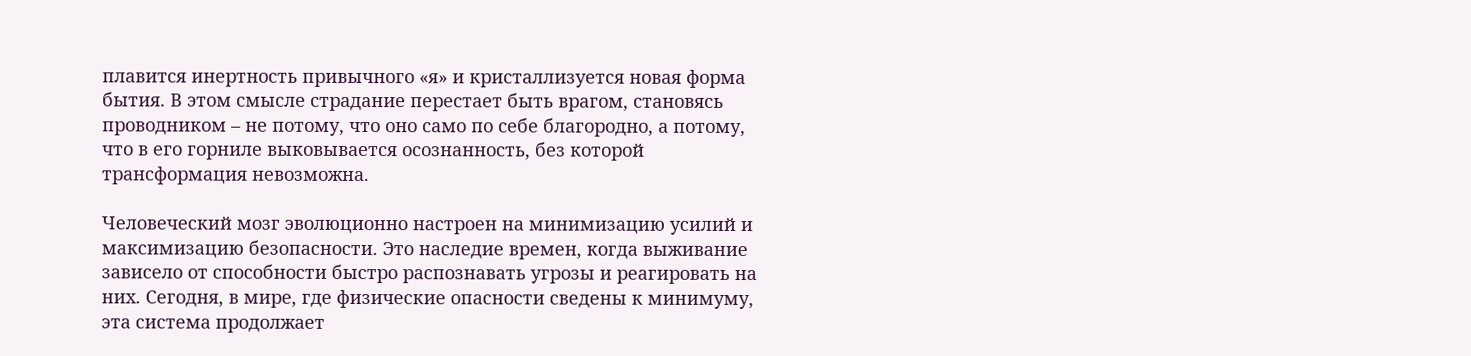плавится инертность привычного «я» и кристаллизуется новая форма бытия. В этом смысле страдание перестает быть врагом, становясь проводником – не потому, что оно само по себе благородно, а потому, что в его горниле выковывается осознанность, без которой трансформация невозможна.

Человеческий мозг эволюционно настроен на минимизацию усилий и максимизацию безопасности. Это наследие времен, когда выживание зависело от способности быстро распознавать угрозы и реагировать на них. Сегодня, в мире, где физические опасности сведены к минимуму, эта система продолжает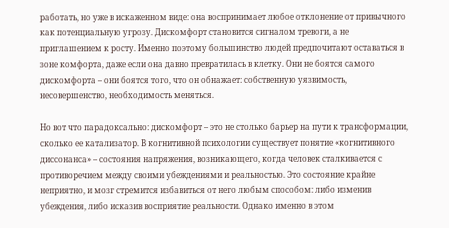работать, но уже в искаженном виде: она воспринимает любое отклонение от привычного как потенциальную угрозу. Дискомфорт становится сигналом тревоги, а не приглашением к росту. Именно поэтому большинство людей предпочитают оставаться в зоне комфорта, даже если она давно превратилась в клетку. Они не боятся самого дискомфорта – они боятся того, что он обнажает: собственную уязвимость, несовершенство, необходимость меняться.

Но вот что парадоксально: дискомфорт – это не столько барьер на пути к трансформации, сколько ее катализатор. В когнитивной психологии существует понятие «когнитивного диссонанса» – состояния напряжения, возникающего, когда человек сталкивается с противоречием между своими убеждениями и реальностью. Это состояние крайне неприятно, и мозг стремится избавиться от него любым способом: либо изменив убеждения, либо исказив восприятие реальности. Однако именно в этом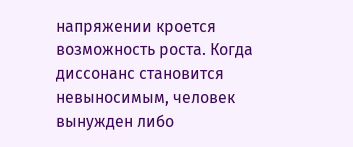напряжении кроется возможность роста. Когда диссонанс становится невыносимым, человек вынужден либо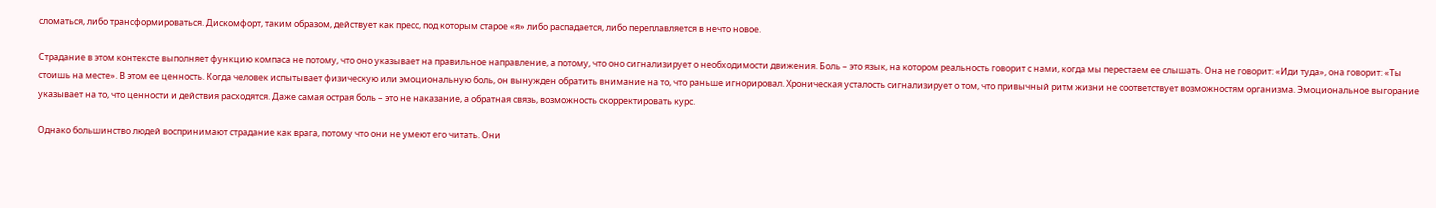сломаться, либо трансформироваться. Дискомфорт, таким образом, действует как пресс, под которым старое «я» либо распадается, либо переплавляется в нечто новое.

Страдание в этом контексте выполняет функцию компаса не потому, что оно указывает на правильное направление, а потому, что оно сигнализирует о необходимости движения. Боль – это язык, на котором реальность говорит с нами, когда мы перестаем ее слышать. Она не говорит: «Иди туда», она говорит: «Ты стоишь на месте». В этом ее ценность. Когда человек испытывает физическую или эмоциональную боль, он вынужден обратить внимание на то, что раньше игнорировал. Хроническая усталость сигнализирует о том, что привычный ритм жизни не соответствует возможностям организма. Эмоциональное выгорание указывает на то, что ценности и действия расходятся. Даже самая острая боль – это не наказание, а обратная связь, возможность скорректировать курс.

Однако большинство людей воспринимают страдание как врага, потому что они не умеют его читать. Они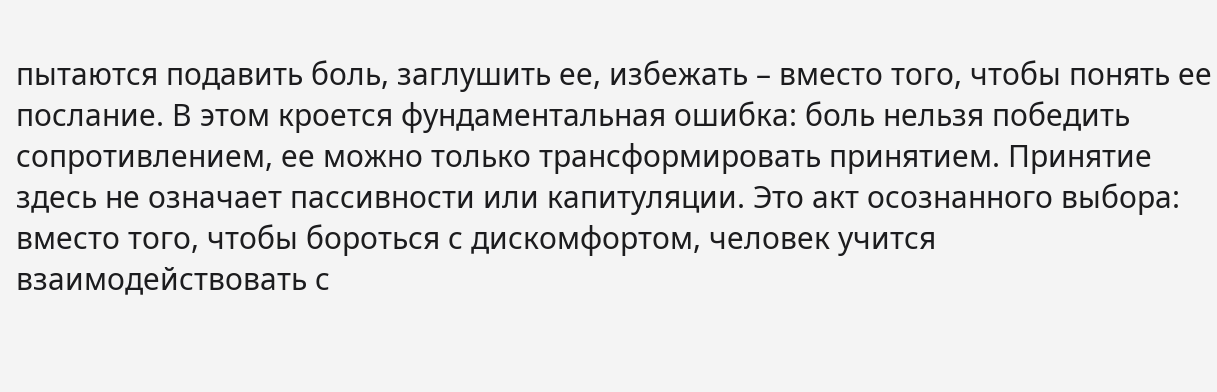пытаются подавить боль, заглушить ее, избежать – вместо того, чтобы понять ее послание. В этом кроется фундаментальная ошибка: боль нельзя победить сопротивлением, ее можно только трансформировать принятием. Принятие здесь не означает пассивности или капитуляции. Это акт осознанного выбора: вместо того, чтобы бороться с дискомфортом, человек учится взаимодействовать с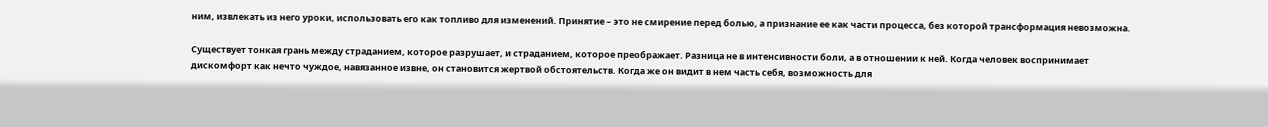ним, извлекать из него уроки, использовать его как топливо для изменений. Принятие – это не смирение перед болью, а признание ее как части процесса, без которой трансформация невозможна.

Существует тонкая грань между страданием, которое разрушает, и страданием, которое преображает. Разница не в интенсивности боли, а в отношении к ней. Когда человек воспринимает дискомфорт как нечто чуждое, навязанное извне, он становится жертвой обстоятельств. Когда же он видит в нем часть себя, возможность для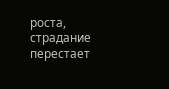роста, страдание перестает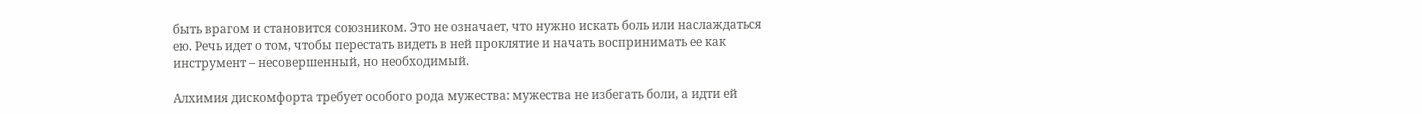быть врагом и становится союзником. Это не означает, что нужно искать боль или наслаждаться ею. Речь идет о том, чтобы перестать видеть в ней проклятие и начать воспринимать ее как инструмент – несовершенный, но необходимый.

Алхимия дискомфорта требует особого рода мужества: мужества не избегать боли, а идти ей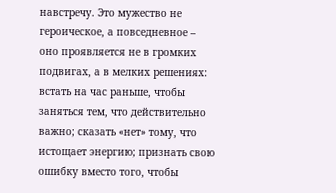навстречу. Это мужество не героическое, а повседневное – оно проявляется не в громких подвигах, а в мелких решениях: встать на час раньше, чтобы заняться тем, что действительно важно; сказать «нет» тому, что истощает энергию; признать свою ошибку вместо того, чтобы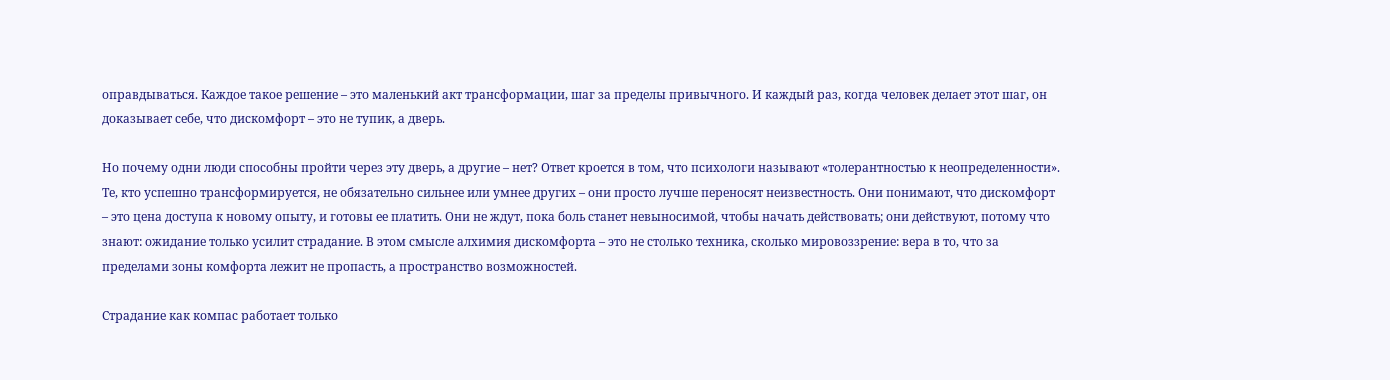оправдываться. Каждое такое решение – это маленький акт трансформации, шаг за пределы привычного. И каждый раз, когда человек делает этот шаг, он доказывает себе, что дискомфорт – это не тупик, а дверь.

Но почему одни люди способны пройти через эту дверь, а другие – нет? Ответ кроется в том, что психологи называют «толерантностью к неопределенности». Те, кто успешно трансформируется, не обязательно сильнее или умнее других – они просто лучше переносят неизвестность. Они понимают, что дискомфорт – это цена доступа к новому опыту, и готовы ее платить. Они не ждут, пока боль станет невыносимой, чтобы начать действовать; они действуют, потому что знают: ожидание только усилит страдание. В этом смысле алхимия дискомфорта – это не столько техника, сколько мировоззрение: вера в то, что за пределами зоны комфорта лежит не пропасть, а пространство возможностей.

Страдание как компас работает только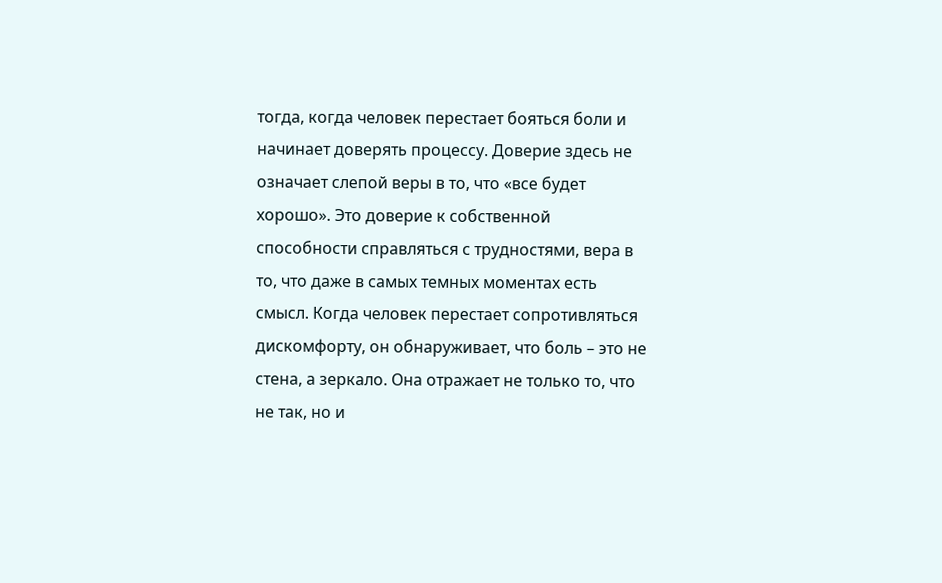тогда, когда человек перестает бояться боли и начинает доверять процессу. Доверие здесь не означает слепой веры в то, что «все будет хорошо». Это доверие к собственной способности справляться с трудностями, вера в то, что даже в самых темных моментах есть смысл. Когда человек перестает сопротивляться дискомфорту, он обнаруживает, что боль – это не стена, а зеркало. Она отражает не только то, что не так, но и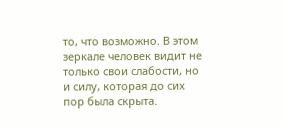то, что возможно. В этом зеркале человек видит не только свои слабости, но и силу, которая до сих пор была скрыта.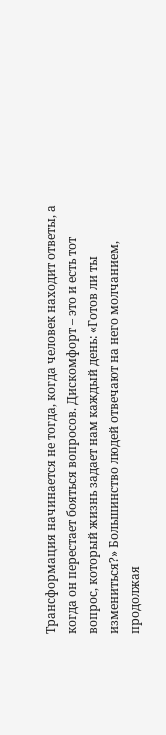Трансформация начинается не тогда, когда человек находит ответы, а когда он перестает бояться вопросов. Дискомфорт – это и есть тот вопрос, который жизнь задает нам каждый день: «Готов ли ты измениться?» Большинство людей отвечают на него молчанием, продолжая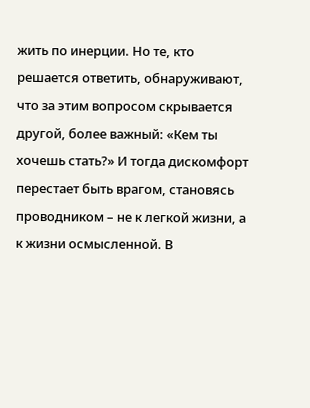жить по инерции. Но те, кто решается ответить, обнаруживают, что за этим вопросом скрывается другой, более важный: «Кем ты хочешь стать?» И тогда дискомфорт перестает быть врагом, становясь проводником – не к легкой жизни, а к жизни осмысленной. В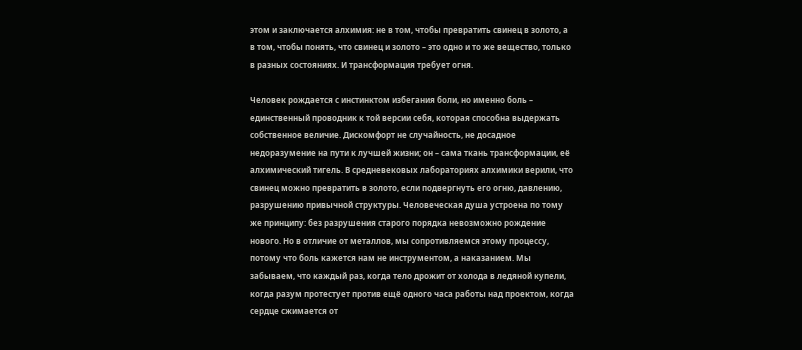этом и заключается алхимия: не в том, чтобы превратить свинец в золото, а в том, чтобы понять, что свинец и золото – это одно и то же вещество, только в разных состояниях. И трансформация требует огня.

Человек рождается с инстинктом избегания боли, но именно боль – единственный проводник к той версии себя, которая способна выдержать собственное величие. Дискомфорт не случайность, не досадное недоразумение на пути к лучшей жизни; он – сама ткань трансформации, её алхимический тигель. В средневековых лабораториях алхимики верили, что свинец можно превратить в золото, если подвергнуть его огню, давлению, разрушению привычной структуры. Человеческая душа устроена по тому же принципу: без разрушения старого порядка невозможно рождение нового. Но в отличие от металлов, мы сопротивляемся этому процессу, потому что боль кажется нам не инструментом, а наказанием. Мы забываем, что каждый раз, когда тело дрожит от холода в ледяной купели, когда разум протестует против ещё одного часа работы над проектом, когда сердце сжимается от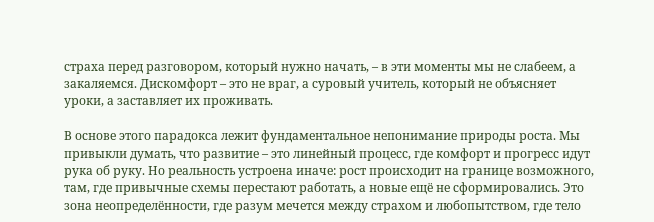страха перед разговором, который нужно начать, – в эти моменты мы не слабеем, а закаляемся. Дискомфорт – это не враг, а суровый учитель, который не объясняет уроки, а заставляет их проживать.

В основе этого парадокса лежит фундаментальное непонимание природы роста. Мы привыкли думать, что развитие – это линейный процесс, где комфорт и прогресс идут рука об руку. Но реальность устроена иначе: рост происходит на границе возможного, там, где привычные схемы перестают работать, а новые ещё не сформировались. Это зона неопределённости, где разум мечется между страхом и любопытством, где тело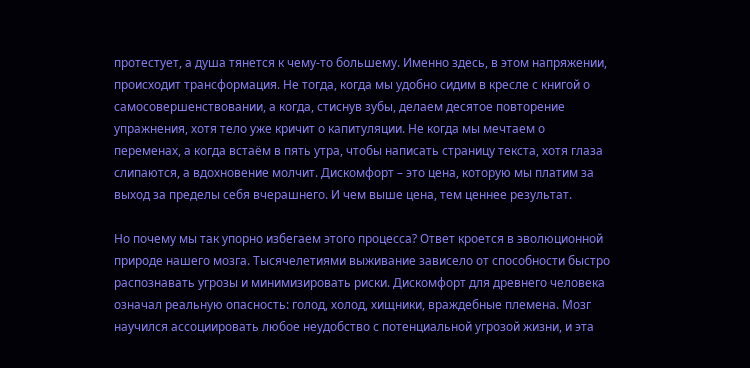протестует, а душа тянется к чему-то большему. Именно здесь, в этом напряжении, происходит трансформация. Не тогда, когда мы удобно сидим в кресле с книгой о самосовершенствовании, а когда, стиснув зубы, делаем десятое повторение упражнения, хотя тело уже кричит о капитуляции. Не когда мы мечтаем о переменах, а когда встаём в пять утра, чтобы написать страницу текста, хотя глаза слипаются, а вдохновение молчит. Дискомфорт – это цена, которую мы платим за выход за пределы себя вчерашнего. И чем выше цена, тем ценнее результат.

Но почему мы так упорно избегаем этого процесса? Ответ кроется в эволюционной природе нашего мозга. Тысячелетиями выживание зависело от способности быстро распознавать угрозы и минимизировать риски. Дискомфорт для древнего человека означал реальную опасность: голод, холод, хищники, враждебные племена. Мозг научился ассоциировать любое неудобство с потенциальной угрозой жизни, и эта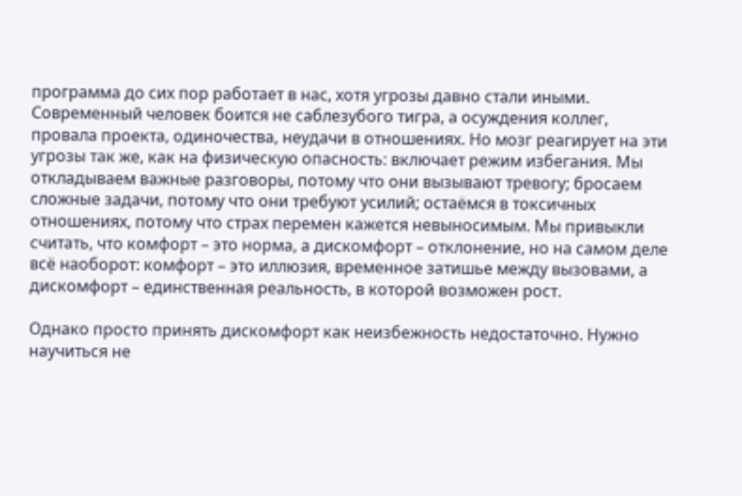программа до сих пор работает в нас, хотя угрозы давно стали иными. Современный человек боится не саблезубого тигра, а осуждения коллег, провала проекта, одиночества, неудачи в отношениях. Но мозг реагирует на эти угрозы так же, как на физическую опасность: включает режим избегания. Мы откладываем важные разговоры, потому что они вызывают тревогу; бросаем сложные задачи, потому что они требуют усилий; остаёмся в токсичных отношениях, потому что страх перемен кажется невыносимым. Мы привыкли считать, что комфорт – это норма, а дискомфорт – отклонение, но на самом деле всё наоборот: комфорт – это иллюзия, временное затишье между вызовами, а дискомфорт – единственная реальность, в которой возможен рост.

Однако просто принять дискомфорт как неизбежность недостаточно. Нужно научиться не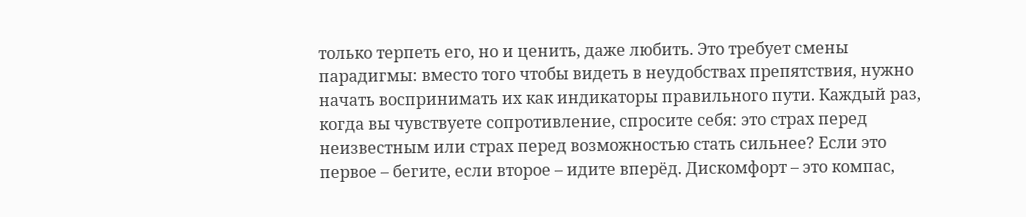только терпеть его, но и ценить, даже любить. Это требует смены парадигмы: вместо того чтобы видеть в неудобствах препятствия, нужно начать воспринимать их как индикаторы правильного пути. Каждый раз, когда вы чувствуете сопротивление, спросите себя: это страх перед неизвестным или страх перед возможностью стать сильнее? Если это первое – бегите, если второе – идите вперёд. Дискомфорт – это компас,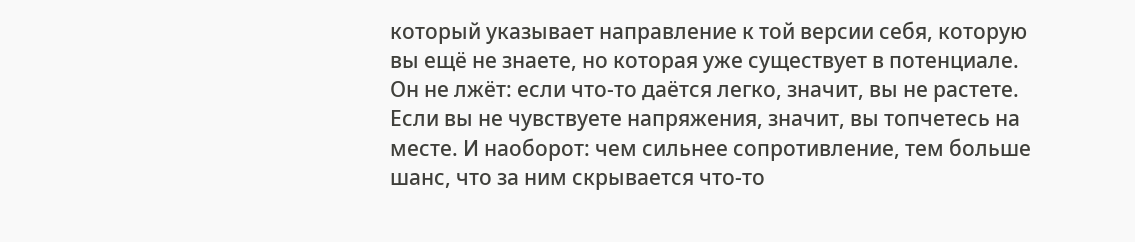который указывает направление к той версии себя, которую вы ещё не знаете, но которая уже существует в потенциале. Он не лжёт: если что-то даётся легко, значит, вы не растете. Если вы не чувствуете напряжения, значит, вы топчетесь на месте. И наоборот: чем сильнее сопротивление, тем больше шанс, что за ним скрывается что-то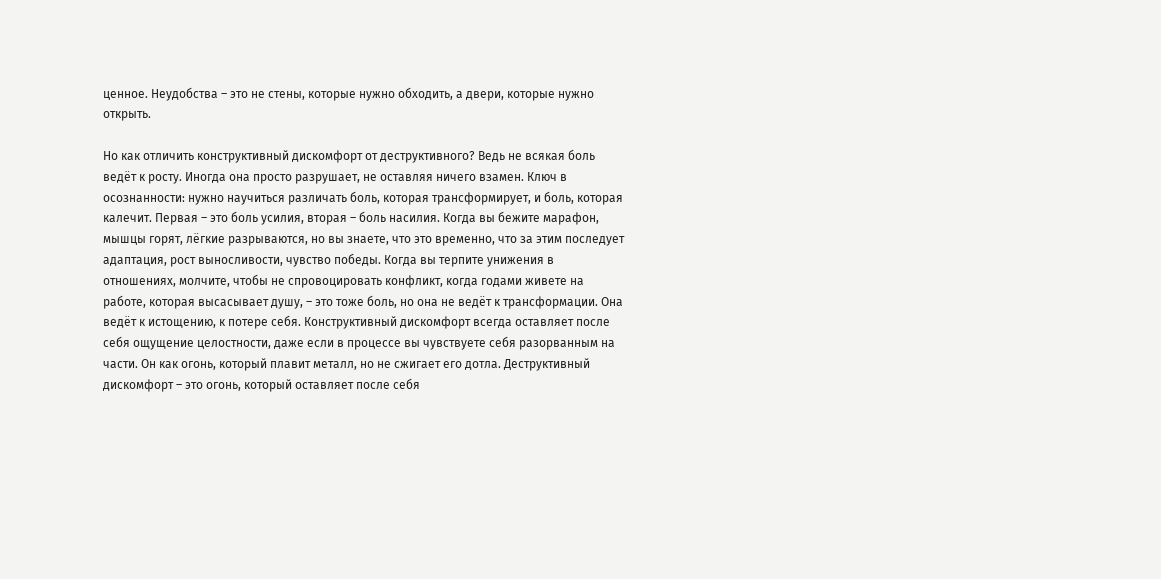ценное. Неудобства – это не стены, которые нужно обходить, а двери, которые нужно открыть.

Но как отличить конструктивный дискомфорт от деструктивного? Ведь не всякая боль ведёт к росту. Иногда она просто разрушает, не оставляя ничего взамен. Ключ в осознанности: нужно научиться различать боль, которая трансформирует, и боль, которая калечит. Первая – это боль усилия, вторая – боль насилия. Когда вы бежите марафон, мышцы горят, лёгкие разрываются, но вы знаете, что это временно, что за этим последует адаптация, рост выносливости, чувство победы. Когда вы терпите унижения в отношениях, молчите, чтобы не спровоцировать конфликт, когда годами живете на работе, которая высасывает душу, – это тоже боль, но она не ведёт к трансформации. Она ведёт к истощению, к потере себя. Конструктивный дискомфорт всегда оставляет после себя ощущение целостности, даже если в процессе вы чувствуете себя разорванным на части. Он как огонь, который плавит металл, но не сжигает его дотла. Деструктивный дискомфорт – это огонь, который оставляет после себя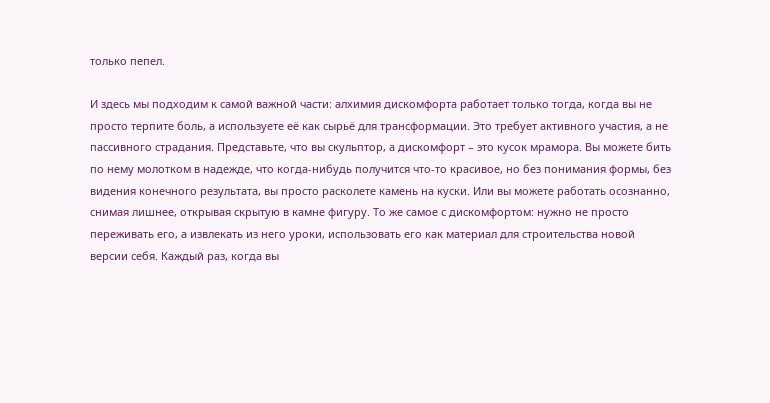только пепел.

И здесь мы подходим к самой важной части: алхимия дискомфорта работает только тогда, когда вы не просто терпите боль, а используете её как сырьё для трансформации. Это требует активного участия, а не пассивного страдания. Представьте, что вы скульптор, а дискомфорт – это кусок мрамора. Вы можете бить по нему молотком в надежде, что когда-нибудь получится что-то красивое, но без понимания формы, без видения конечного результата, вы просто расколете камень на куски. Или вы можете работать осознанно, снимая лишнее, открывая скрытую в камне фигуру. То же самое с дискомфортом: нужно не просто переживать его, а извлекать из него уроки, использовать его как материал для строительства новой версии себя. Каждый раз, когда вы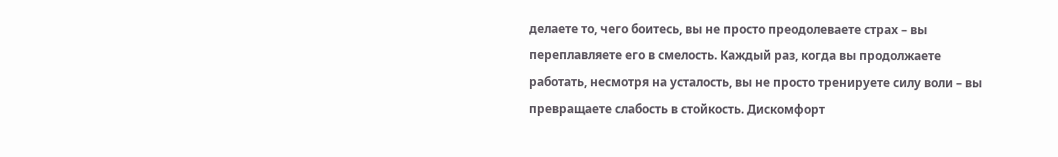делаете то, чего боитесь, вы не просто преодолеваете страх – вы переплавляете его в смелость. Каждый раз, когда вы продолжаете работать, несмотря на усталость, вы не просто тренируете силу воли – вы превращаете слабость в стойкость. Дискомфорт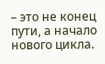– это не конец пути, а начало нового цикла.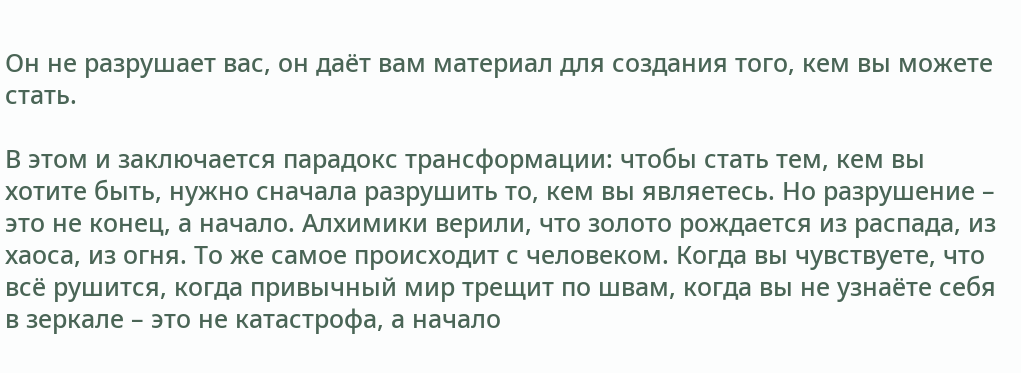Он не разрушает вас, он даёт вам материал для создания того, кем вы можете стать.

В этом и заключается парадокс трансформации: чтобы стать тем, кем вы хотите быть, нужно сначала разрушить то, кем вы являетесь. Но разрушение – это не конец, а начало. Алхимики верили, что золото рождается из распада, из хаоса, из огня. То же самое происходит с человеком. Когда вы чувствуете, что всё рушится, когда привычный мир трещит по швам, когда вы не узнаёте себя в зеркале – это не катастрофа, а начало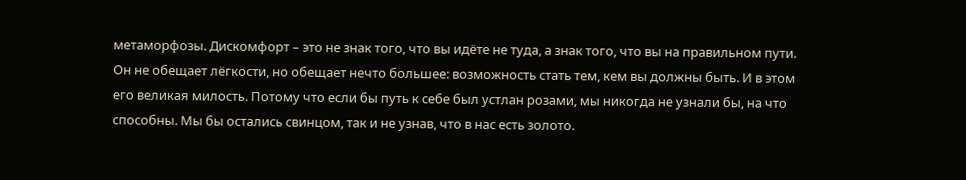метаморфозы. Дискомфорт – это не знак того, что вы идёте не туда, а знак того, что вы на правильном пути. Он не обещает лёгкости, но обещает нечто большее: возможность стать тем, кем вы должны быть. И в этом его великая милость. Потому что если бы путь к себе был устлан розами, мы никогда не узнали бы, на что способны. Мы бы остались свинцом, так и не узнав, что в нас есть золото.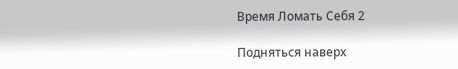Время Ломать Себя 2

Подняться наверх